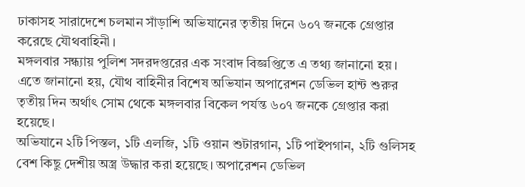ঢাকাসহ সারাদেশে চলমান সাঁড়াশি অভিযানের তৃতীয় দিনে ৬০৭ জনকে গ্রেপ্তার করেছে যৌথবাহিনী।
মঙ্গলবার সন্ধ্যায় পুলিশ সদরদপ্তরের এক সংবাদ বিজ্ঞপ্তিতে এ তথ্য জানানো হয়।
এতে জানানো হয়, যৌথ বাহিনীর বিশেষ অভিযান অপারেশন ডেভিল হান্ট শুরুর তৃতীয় দিন অর্থাৎ সোম থেকে মঙ্গলবার বিকেল পর্যন্ত ৬০৭ জনকে গ্রেপ্তার করা হয়েছে।
অভিযানে ২টি পিস্তল, ১টি এলজি, ১টি ওয়ান শুটারগান, ১টি পাইপগান, ২টি গুলিসহ বেশ কিছু দেশীয় অস্ত্র উদ্ধার করা হয়েছে। অপারেশন ডেভিল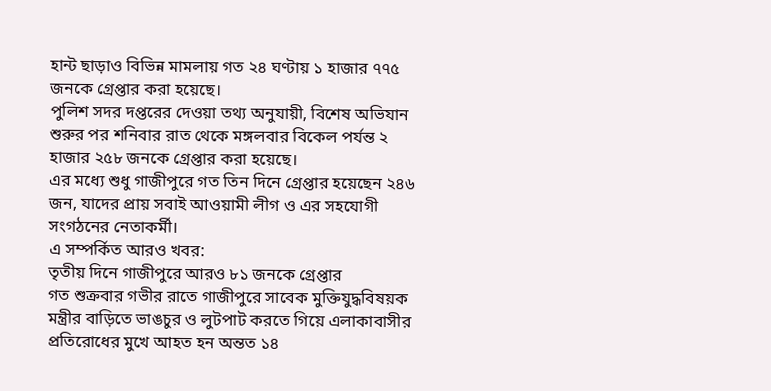হান্ট ছাড়াও বিভিন্ন মামলায় গত ২৪ ঘণ্টায় ১ হাজার ৭৭৫ জনকে গ্রেপ্তার করা হয়েছে।
পুলিশ সদর দপ্তরের দেওয়া তথ্য অনুযায়ী, বিশেষ অভিযান শুরুর পর শনিবার রাত থেকে মঙ্গলবার বিকেল পর্যন্ত ২ হাজার ২৫৮ জনকে গ্রেপ্তার করা হয়েছে।
এর মধ্যে শুধু গাজীপুরে গত তিন দিনে গ্রেপ্তার হয়েছেন ২৪৬ জন, যাদের প্রায় সবাই আওয়ামী লীগ ও এর সহযোগী সংগঠনের নেতাকর্মী।
এ সম্পর্কিত আরও খবর:
তৃতীয় দিনে গাজীপুরে আরও ৮১ জনকে গ্রেপ্তার
গত শুক্রবার গভীর রাতে গাজীপুরে সাবেক মুক্তিযুদ্ধবিষয়ক মন্ত্রীর বাড়িতে ভাঙচুর ও লুটপাট করতে গিয়ে এলাকাবাসীর প্রতিরোধের মুখে আহত হন অন্তত ১৪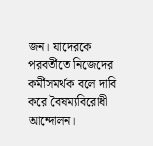জন। যাদেরকে পরবর্তীতে নিজেদের কর্মীসমর্থক বলে দাবি করে বৈষম্যবিরোধী আন্দোলন।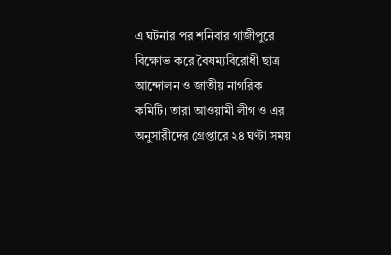এ ঘটনার পর শনিবার গাজীপুরে বিক্ষোভ করে বৈষম্যবিরোধী ছাত্র আন্দোলন ও জাতীয় নাগরিক কমিটি। তারা আওয়ামী লীগ ও এর অনুসারীদের গ্রেপ্তারে ২৪ ঘণ্টা সময়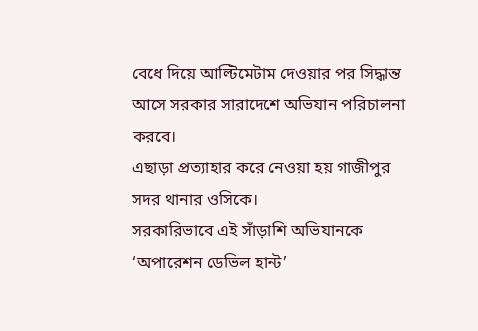বেধে দিয়ে আল্টিমেটাম দেওয়ার পর সিদ্ধান্ত আসে সরকার সারাদেশে অভিযান পরিচালনা করবে।
এছাড়া প্রত্যাহার করে নেওয়া হয় গাজীপুর সদর থানার ওসিকে।
সরকারিভাবে এই সাঁড়াশি অভিযানকে ‘অপারেশন ডেভিল হান্ট’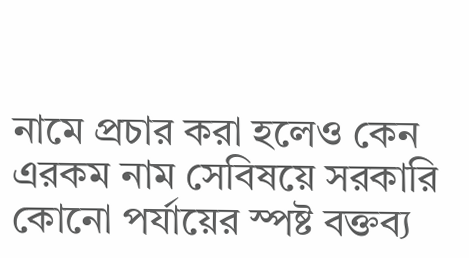নামে প্রচার করা হলেও কেন এরকম নাম সেবিষয়ে সরকারি কোনো পর্যায়ের স্পষ্ট বক্তব্য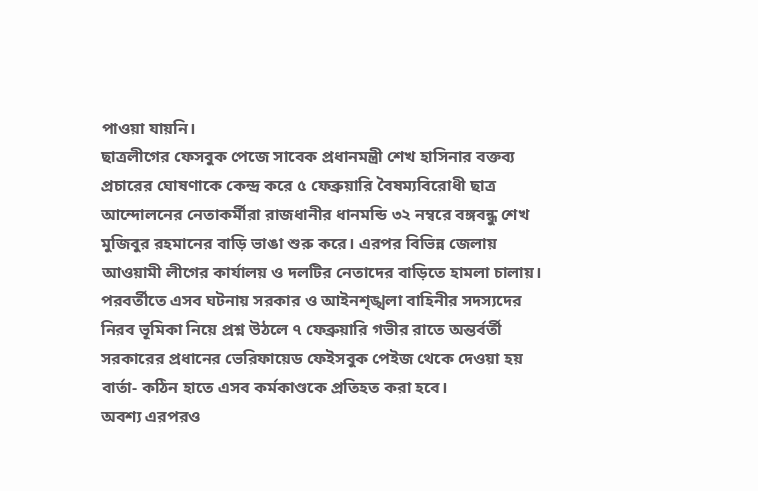পাওয়া যায়নি।
ছাত্রলীগের ফেসবুক পেজে সাবেক প্রধানমন্ত্রী শেখ হাসিনার বক্তব্য প্রচারের ঘোষণাকে কেন্দ্র করে ৫ ফেব্রুয়ারি বৈষম্যবিরোধী ছাত্র আন্দোলনের নেতাকর্মীরা রাজধানীর ধানমন্ডি ৩২ নম্বরে বঙ্গবন্ধু শেখ মুজিবুর রহমানের বাড়ি ভাঙা শুরু করে। এরপর বিভিন্ন জেলায় আওয়ামী লীগের কার্যালয় ও দলটির নেতাদের বাড়িতে হামলা চালায়।
পরবর্তীতে এসব ঘটনায় সরকার ও আইনশৃঙ্খলা বাহিনীর সদস্যদের নিরব ভূমিকা নিয়ে প্রশ্ন উঠলে ৭ ফেব্রুয়ারি গভীর রাতে অন্তর্বর্তী সরকারের প্রধানের ভেরিফায়েড ফেইসবুক পেইজ থেকে দেওয়া হয় বার্তা- কঠিন হাতে এসব কর্মকাণ্ডকে প্রতিহত করা হবে।
অবশ্য এরপরও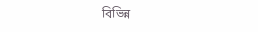বিভিন্ন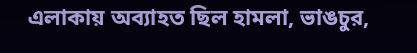এলাকায় অব্যাহত ছিল হামলা, ভাঙচুর,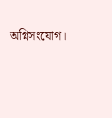অগ্নিসংযোগ।